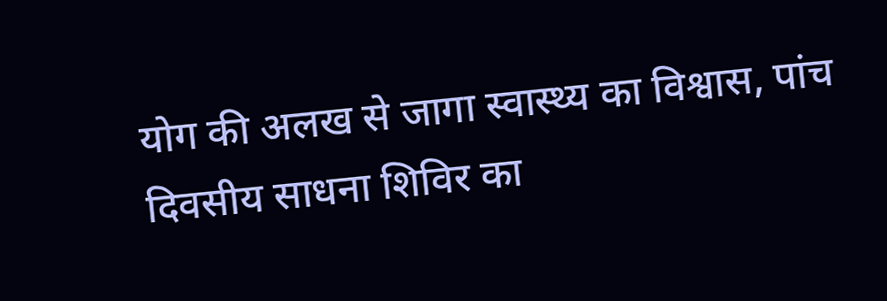योग की अलख से जागा स्वास्थ्य का विश्वास, पांच दिवसीय साधना शिविर का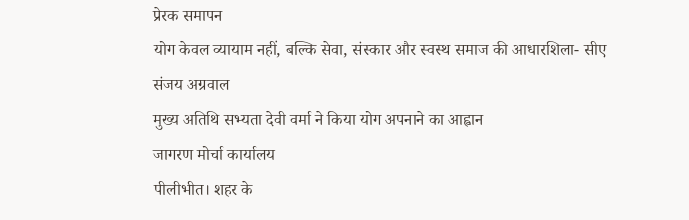प्रेरक समापन
योग केवल व्यायाम नहीं, बल्कि सेवा, संस्कार और स्वस्थ समाज की आधारशिला- सीए संजय अग्रवाल
मुख्य अतिथि सभ्यता देवी वर्मा ने किया योग अपनाने का आह्वान
जागरण मोर्चा कार्यालय
पीलीभीत। शहर के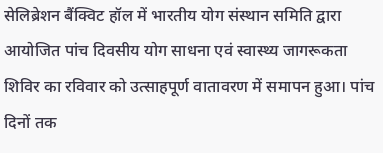सेलिब्रेशन बैंक्विट हॉल में भारतीय योग संस्थान समिति द्वारा आयोजित पांच दिवसीय योग साधना एवं स्वास्थ्य जागरूकता शिविर का रविवार को उत्साहपूर्ण वातावरण में समापन हुआ। पांच दिनों तक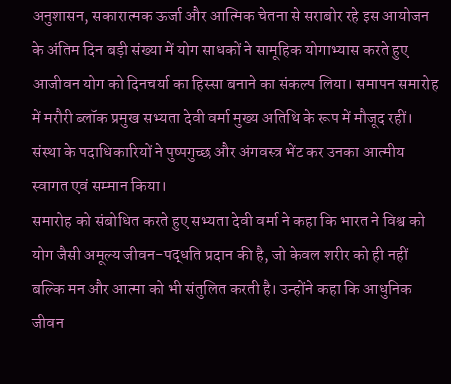अनुशासन, सकारात्मक ऊर्जा और आत्मिक चेतना से सराबोर रहे इस आयोजन के अंतिम दिन बड़ी संख्या में योग साधकों ने सामूहिक योगाभ्यास करते हुए आजीवन योग को दिनचर्या का हिस्सा बनाने का संकल्प लिया। समापन समारोह में मरौरी ब्लॉक प्रमुख सभ्यता देवी वर्मा मुख्य अतिथि के रूप में मौजूद रहीं। संस्था के पदाधिकारियों ने पुष्पगुच्छ और अंगवस्त्र भेंट कर उनका आत्मीय स्वागत एवं सम्मान किया।
समारोह को संबोधित करते हुए सभ्यता देवी वर्मा ने कहा कि भारत ने विश्व को योग जैसी अमूल्य जीवन-पद्धति प्रदान की है, जो केवल शरीर को ही नहीं बल्कि मन और आत्मा को भी संतुलित करती है। उन्होंने कहा कि आधुनिक जीवन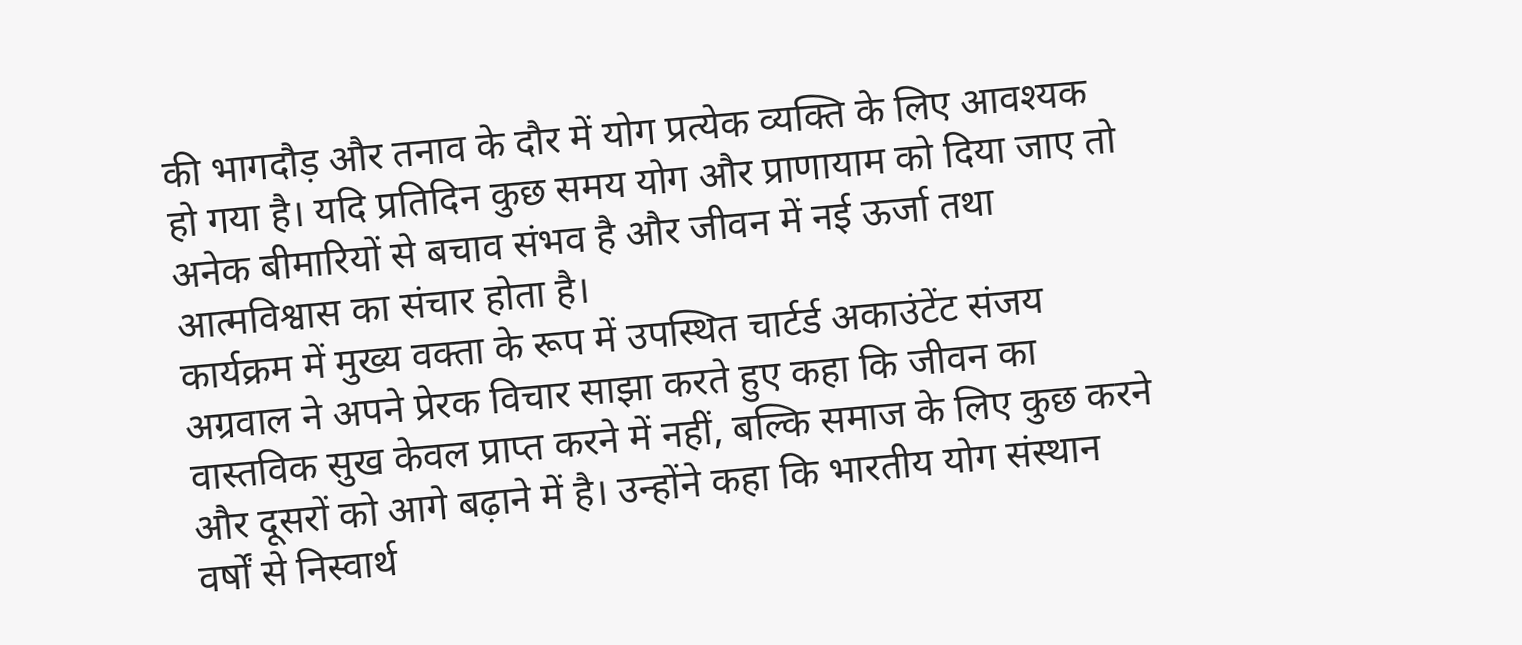की भागदौड़ और तनाव के दौर में योग प्रत्येक व्यक्ति के लिए आवश्यक हो गया है। यदि प्रतिदिन कुछ समय योग और प्राणायाम को दिया जाए तो अनेक बीमारियों से बचाव संभव है और जीवन में नई ऊर्जा तथा आत्मविश्वास का संचार होता है।
कार्यक्रम में मुख्य वक्ता के रूप में उपस्थित चार्टर्ड अकाउंटेंट संजय अग्रवाल ने अपने प्रेरक विचार साझा करते हुए कहा कि जीवन का वास्तविक सुख केवल प्राप्त करने में नहीं, बल्कि समाज के लिए कुछ करने और दूसरों को आगे बढ़ाने में है। उन्होंने कहा कि भारतीय योग संस्थान वर्षों से निस्वार्थ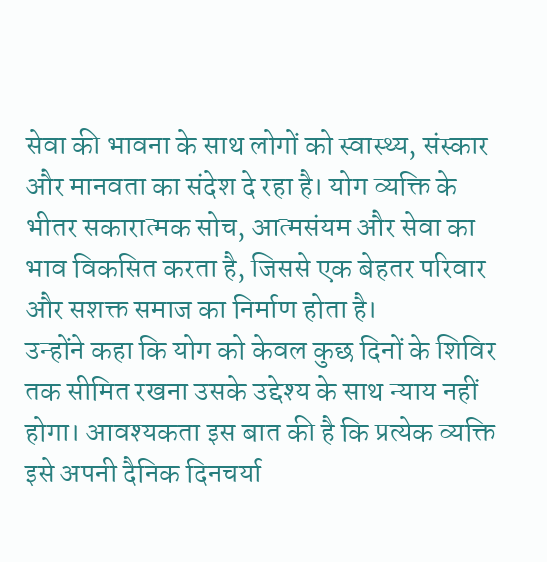सेवा की भावना के साथ लोगों को स्वास्थ्य, संस्कार और मानवता का संदेश दे रहा है। योग व्यक्ति के भीतर सकारात्मक सोच, आत्मसंयम और सेवा का भाव विकसित करता है, जिससे एक बेहतर परिवार और सशक्त समाज का निर्माण होता है।
उन्होंने कहा कि योग को केवल कुछ दिनों के शिविर तक सीमित रखना उसके उद्देश्य के साथ न्याय नहीं होगा। आवश्यकता इस बात की है कि प्रत्येक व्यक्ति इसे अपनी दैनिक दिनचर्या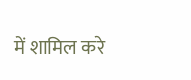में शामिल करे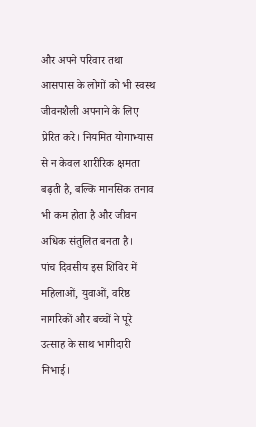और अपने परिवार तथा आसपास के लोगों को भी स्वस्थ जीवनशैली अपनाने के लिए प्रेरित करे। नियमित योगाभ्यास से न केवल शारीरिक क्षमता बढ़ती है, बल्कि मानसिक तनाव भी कम होता है और जीवन अधिक संतुलित बनता है।
पांच दिवसीय इस शिविर में महिलाओं, युवाओं, वरिष्ठ नागरिकों और बच्चों ने पूरे उत्साह के साथ भागीदारी निभाई।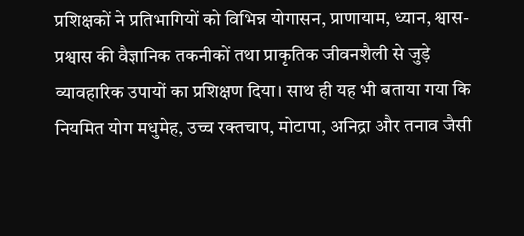प्रशिक्षकों ने प्रतिभागियों को विभिन्न योगासन, प्राणायाम, ध्यान, श्वास-प्रश्वास की वैज्ञानिक तकनीकों तथा प्राकृतिक जीवनशैली से जुड़े व्यावहारिक उपायों का प्रशिक्षण दिया। साथ ही यह भी बताया गया कि नियमित योग मधुमेह, उच्च रक्तचाप, मोटापा, अनिद्रा और तनाव जैसी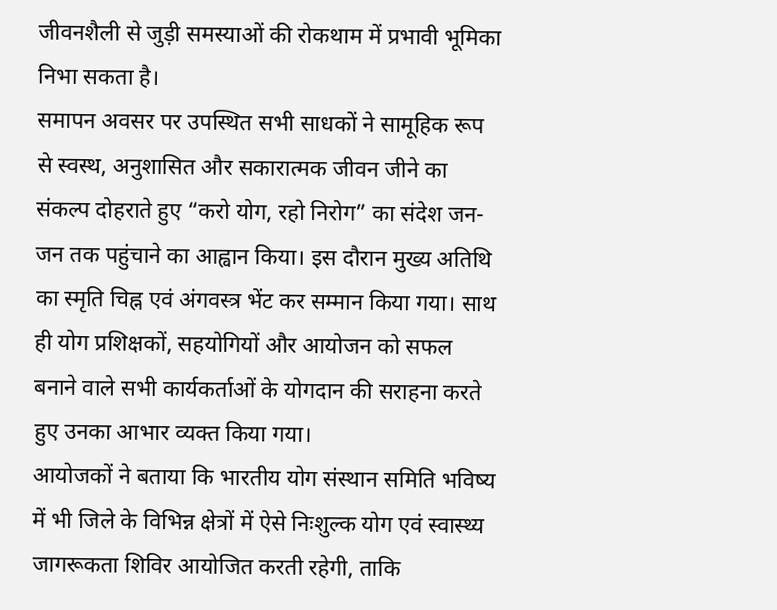जीवनशैली से जुड़ी समस्याओं की रोकथाम में प्रभावी भूमिका निभा सकता है।
समापन अवसर पर उपस्थित सभी साधकों ने सामूहिक रूप से स्वस्थ, अनुशासित और सकारात्मक जीवन जीने का संकल्प दोहराते हुए “करो योग, रहो निरोग” का संदेश जन-जन तक पहुंचाने का आह्वान किया। इस दौरान मुख्य अतिथि का स्मृति चिह्न एवं अंगवस्त्र भेंट कर सम्मान किया गया। साथ ही योग प्रशिक्षकों, सहयोगियों और आयोजन को सफल बनाने वाले सभी कार्यकर्ताओं के योगदान की सराहना करते हुए उनका आभार व्यक्त किया गया।
आयोजकों ने बताया कि भारतीय योग संस्थान समिति भविष्य में भी जिले के विभिन्न क्षेत्रों में ऐसे निःशुल्क योग एवं स्वास्थ्य जागरूकता शिविर आयोजित करती रहेगी, ताकि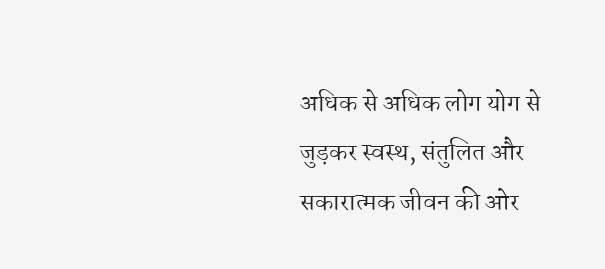अधिक से अधिक लोग योग से जुड़कर स्वस्थ, संतुलित और सकारात्मक जीवन की ओर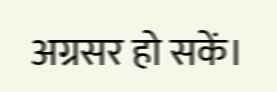अग्रसर हो सकें।